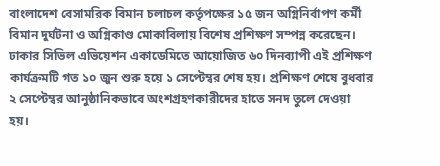বাংলাদেশ বেসামরিক বিমান চলাচল কর্তৃপক্ষের ১৫ জন অগ্নিনির্বাপণ কর্মী বিমান দুর্ঘটনা ও অগ্নিকাণ্ড মোকাবিলায় বিশেষ প্রশিক্ষণ সম্পন্ন করেছেন। ঢাকার সিভিল এভিয়েশন একাডেমিতে আয়োজিত ৬০ দিনব্যাপী এই প্রশিক্ষণ কার্যক্রমটি গত ১০ জুন শুরু হয়ে ১ সেপ্টেম্বর শেষ হয়। প্রশিক্ষণ শেষে বুধবার ২ সেপ্টেম্বর আনুষ্ঠানিকভাবে অংশগ্রহণকারীদের হাতে সনদ তুলে দেওয়া হয়।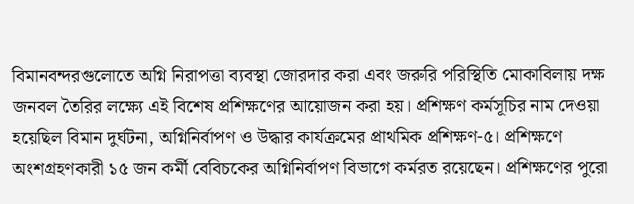বিমানবন্দরগুলোতে অগ্নি নিরাপত্তা ব্যবস্থা জোরদার করা এবং জরুরি পরিস্থিতি মোকাবিলায় দক্ষ জনবল তৈরির লক্ষ্যে এই বিশেষ প্রশিক্ষণের আয়োজন করা হয়। প্রশিক্ষণ কর্মসূচির নাম দেওয়া হয়েছিল বিমান দুর্ঘটনা, অগ্নিনির্বাপণ ও উদ্ধার কার্যক্রমের প্রাথমিক প্রশিক্ষণ-৫। প্রশিক্ষণে অংশগ্রহণকারী ১৫ জন কর্মী বেবিচকের অগ্নিনির্বাপণ বিভাগে কর্মরত রয়েছেন। প্রশিক্ষণের পুরো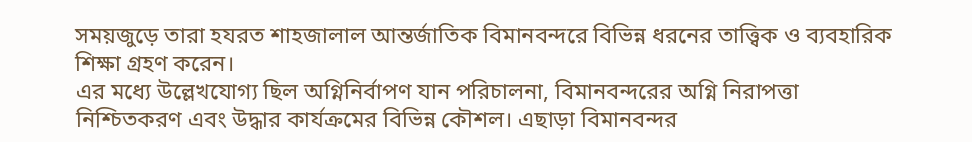সময়জুড়ে তারা হযরত শাহজালাল আন্তর্জাতিক বিমানবন্দরে বিভিন্ন ধরনের তাত্ত্বিক ও ব্যবহারিক শিক্ষা গ্রহণ করেন।
এর মধ্যে উল্লেখযোগ্য ছিল অগ্নিনির্বাপণ যান পরিচালনা, বিমানবন্দরের অগ্নি নিরাপত্তা নিশ্চিতকরণ এবং উদ্ধার কার্যক্রমের বিভিন্ন কৌশল। এছাড়া বিমানবন্দর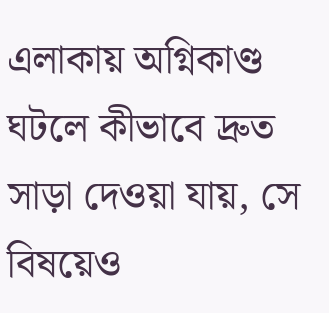এলাকায় অগ্নিকাণ্ড ঘটলে কীভাবে দ্রুত সাড়া দেওয়া যায়, সে বিষয়েও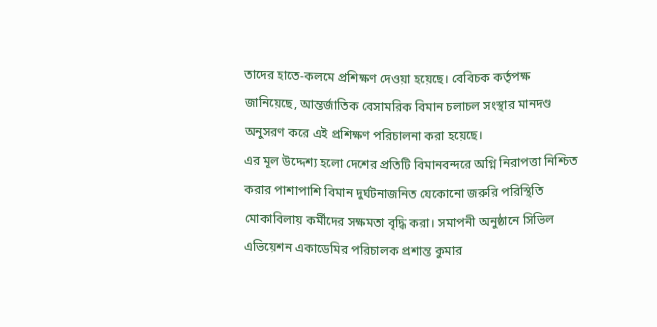তাদের হাতে-কলমে প্রশিক্ষণ দেওয়া হয়েছে। বেবিচক কর্তৃপক্ষ জানিয়েছে, আন্তর্জাতিক বেসামরিক বিমান চলাচল সংস্থার মানদণ্ড অনুসরণ করে এই প্রশিক্ষণ পরিচালনা করা হয়েছে।
এর মূল উদ্দেশ্য হলো দেশের প্রতিটি বিমানবন্দরে অগ্নি নিরাপত্তা নিশ্চিত করার পাশাপাশি বিমান দুর্ঘটনাজনিত যেকোনো জরুরি পরিস্থিতি মোকাবিলায় কর্মীদের সক্ষমতা বৃদ্ধি করা। সমাপনী অনুষ্ঠানে সিভিল এভিয়েশন একাডেমির পরিচালক প্রশান্ত কুমার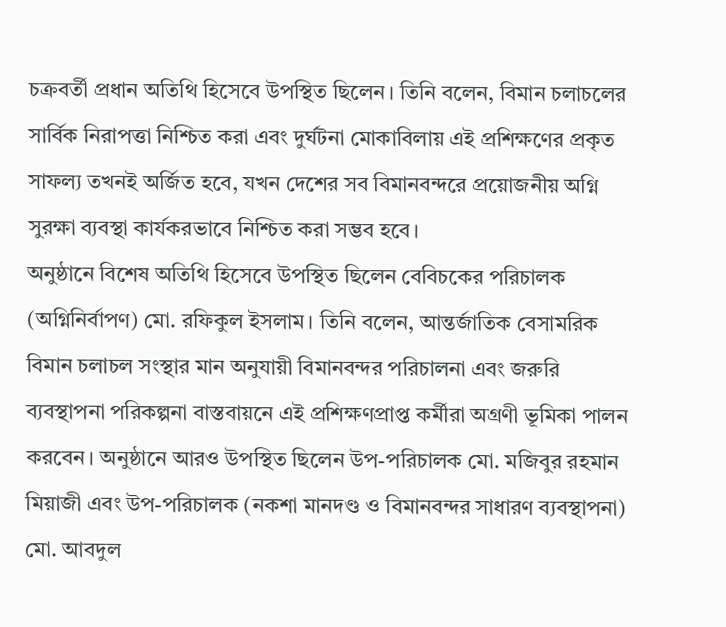চক্রবর্তী প্রধান অতিথি হিসেবে উপস্থিত ছিলেন। তিনি বলেন, বিমান চলাচলের সার্বিক নিরাপত্তা নিশ্চিত করা এবং দুর্ঘটনা মোকাবিলায় এই প্রশিক্ষণের প্রকৃত সাফল্য তখনই অর্জিত হবে, যখন দেশের সব বিমানবন্দরে প্রয়োজনীয় অগ্নি সুরক্ষা ব্যবস্থা কার্যকরভাবে নিশ্চিত করা সম্ভব হবে।
অনুষ্ঠানে বিশেষ অতিথি হিসেবে উপস্থিত ছিলেন বেবিচকের পরিচালক (অগ্নিনির্বাপণ) মো. রফিকুল ইসলাম। তিনি বলেন, আন্তর্জাতিক বেসামরিক বিমান চলাচল সংস্থার মান অনুযায়ী বিমানবন্দর পরিচালনা এবং জরুরি ব্যবস্থাপনা পরিকল্পনা বাস্তবায়নে এই প্রশিক্ষণপ্রাপ্ত কর্মীরা অগ্রণী ভূমিকা পালন করবেন। অনুষ্ঠানে আরও উপস্থিত ছিলেন উপ-পরিচালক মো. মজিবুর রহমান মিয়াজী এবং উপ-পরিচালক (নকশা মানদণ্ড ও বিমানবন্দর সাধারণ ব্যবস্থাপনা) মো. আবদুল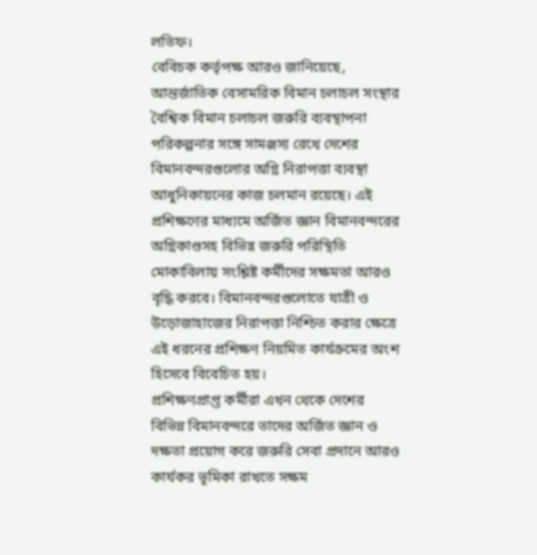লতিফ।
বেবিচক কর্তৃপক্ষ আরও জানিয়েছে, আন্তর্জাতিক বেসামরিক বিমান চলাচল সংস্থার বৈশ্বিক বিমান চলাচল জরুরি ব্যবস্থাপনা পরিকল্পনার সঙ্গে সামঞ্জস্য রেখে দেশের বিমানবন্দরগুলোর অগ্নি নিরাপত্তা ব্যবস্থা আধুনিকায়নের কাজ চলমান রয়েছে। এই প্রশিক্ষণের মাধ্যমে অর্জিত জ্ঞান বিমানবন্দরের অগ্নিকাণ্ডসহ বিভিন্ন জরুরি পরিস্থিতি মোকাবিলায় সংশ্লিষ্ট কর্মীদের সক্ষমতা আরও বৃদ্ধি করবে। বিমানবন্দরগুলোতে যাত্রী ও উড়োজাহাজের নিরাপত্তা নিশ্চিত করার ক্ষেত্রে এই ধরনের প্রশিক্ষণ নিয়মিত কার্যক্রমের অংশ হিসেবে বিবেচিত হয়।
প্রশিক্ষণপ্রাপ্ত কর্মীরা এখন থেকে দেশের বিভিন্ন বিমানবন্দরে তাদের অর্জিত জ্ঞান ও দক্ষতা প্রয়োগ করে জরুরি সেবা প্রদানে আরও কার্যকর ভূমিকা রাখতে সক্ষম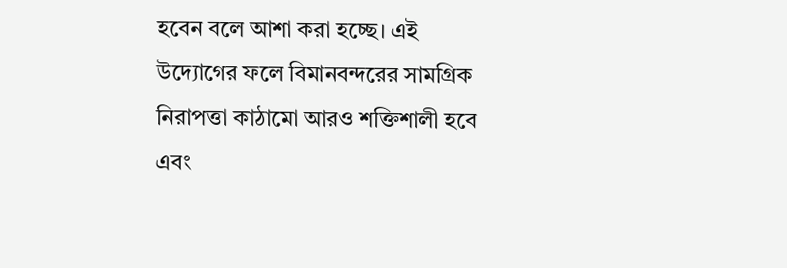হবেন বলে আশা করা হচ্ছে। এই উদ্যোগের ফলে বিমানবন্দরের সামগ্রিক নিরাপত্তা কাঠামো আরও শক্তিশালী হবে এবং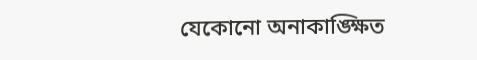যেকোনো অনাকাঙ্ক্ষিত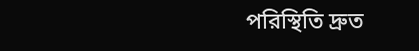পরিস্থিতি দ্রুত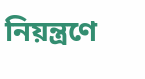নিয়ন্ত্রণে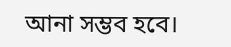আনা সম্ভব হবে।